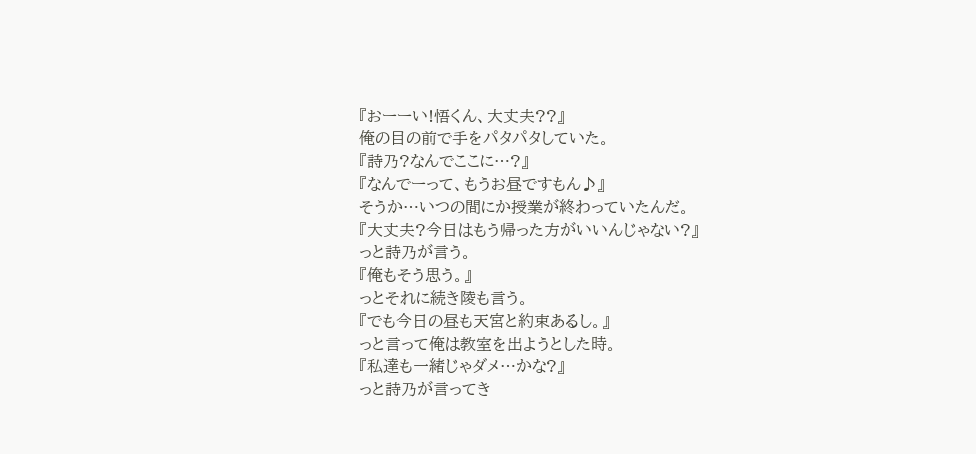『おーーい!悟くん、大丈夫??』
俺の目の前で手をパタパタしていた。
『詩乃?なんでここに…?』
『なんでーって、もうお昼ですもん♪』
そうか…いつの間にか授業が終わっていたんだ。
『大丈夫?今日はもう帰った方がいいんじゃない?』
っと詩乃が言う。
『俺もそう思う。』
っとそれに続き陵も言う。
『でも今日の昼も天宮と約束あるし。』
っと言って俺は教室を出ようとした時。
『私達も一緒じゃダメ…かな?』
っと詩乃が言ってき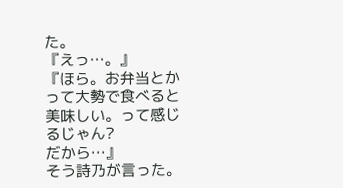た。
『えっ…。』
『ほら。お弁当とかって大勢で食べると美味しい。って感じるじゃん?
だから…』
そう詩乃が言った。